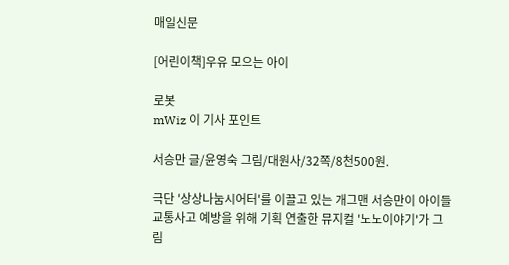매일신문

[어린이책]우유 모으는 아이

로봇
mWiz 이 기사 포인트

서승만 글/윤영숙 그림/대원사/32쪽/8천500원.

극단 '상상나눔시어터'를 이끌고 있는 개그맨 서승만이 아이들 교통사고 예방을 위해 기획 연출한 뮤지컬 '노노이야기'가 그림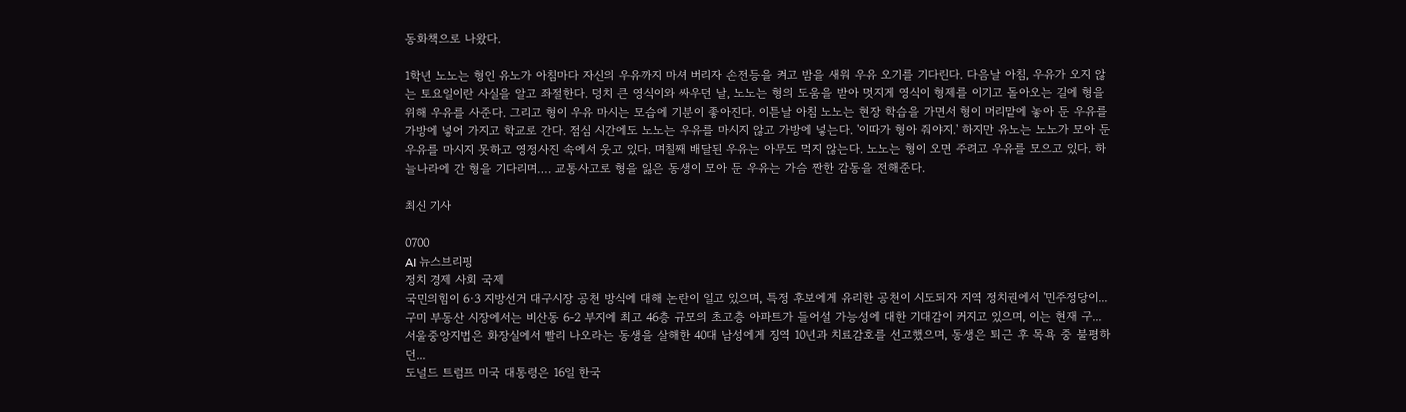동화책으로 나왔다.

1학년 노노는 형인 유노가 아침마다 자신의 우유까지 마셔 버리자 손전등을 켜고 밤을 새워 우유 오기를 기다린다. 다음날 아침, 우유가 오지 않는 토요일이란 사실을 알고 좌절한다. 덩치 큰 영식이와 싸우던 날, 노노는 형의 도움을 받아 멋지게 영식이 형제를 이기고 돌아오는 길에 형을 위해 우유를 사준다. 그리고 형이 우유 마시는 모습에 기분이 좋아진다. 이튿날 아침 노노는 현장 학습을 가면서 형이 머리맡에 놓아 둔 우유를 가방에 넣어 가지고 학교로 간다. 점심 시간에도 노노는 우유를 마시지 않고 가방에 넣는다. '이따가 형아 줘야지.' 하지만 유노는 노노가 모아 둔 우유를 마시지 못하고 영정사진 속에서 웃고 있다. 며칠째 배달된 우유는 아무도 먹지 않는다. 노노는 형이 오면 주려고 우유를 모으고 있다. 하늘나라에 간 형을 기다리며…. 교통사고로 형을 잃은 동생이 모아 둔 우유는 가슴 짠한 감동을 전해준다.

최신 기사

0700
AI 뉴스브리핑
정치 경제 사회 국제
국민의힘이 6·3 지방선거 대구시장 공천 방식에 대해 논란이 일고 있으며, 특정 후보에게 유리한 공천이 시도되자 지역 정치권에서 '민주정당이...
구미 부동산 시장에서는 비산동 6-2 부지에 최고 46층 규모의 초고층 아파트가 들어설 가능성에 대한 기대감이 커지고 있으며, 이는 현재 구...
서울중앙지법은 화장실에서 빨리 나오라는 동생을 살해한 40대 남성에게 징역 10년과 치료감호를 선고했으며, 동생은 퇴근 후 목욕 중 불평하던...
도널드 트럼프 미국 대통령은 16일 한국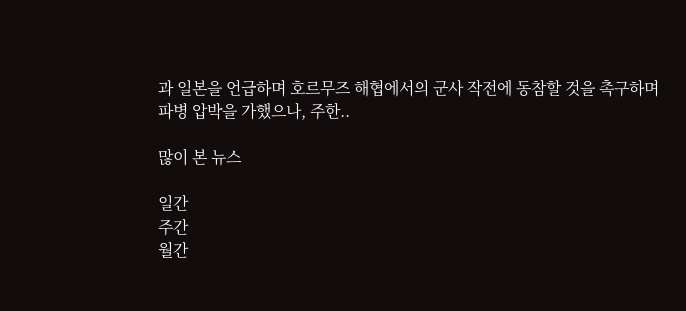과 일본을 언급하며 호르무즈 해협에서의 군사 작전에 동참할 것을 촉구하며 파병 압박을 가했으나, 주한..

많이 본 뉴스

일간
주간
월간